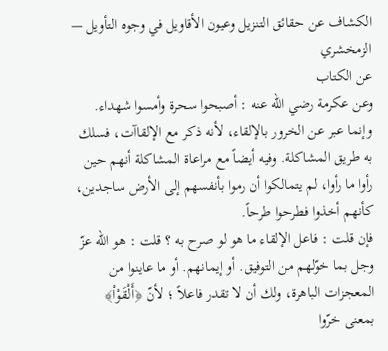الكشاف عن حقائق التنزيل وعيون الأقاويل في وجوه التأويل — الزمخشري
عن الكتاب
وعن عكرمة رضي الله عنه : أصبحوا سحرة وأمسوا شهداء. وإنما عبر عن الخرور بالإلقاء، لأنه ذكر مع الإلقاآت، فسلك به طريق المشاكلة. وفيه أيضاً مع مراعاة المشاكلة أنهم حين رأوا ما رأوا، لم يتمالكوا أن رموا بأنفسهم إلى الأرض ساجدين، كأنهم أخذوا فطرحوا طرحاً.
فإن قلت : فاعل الإلقاء ما هو لو صرح به ؟ قلت : هو الله عزّ وجل بما خوّلهم من التوفيق. أو إيمانهم. أو ما عاينوا من المعجزات الباهرة، ولك أن لا تقدر فاعلاً ؛ لأنّ ﴿أَلْقَوْاْ﴾ بمعنى خرّوا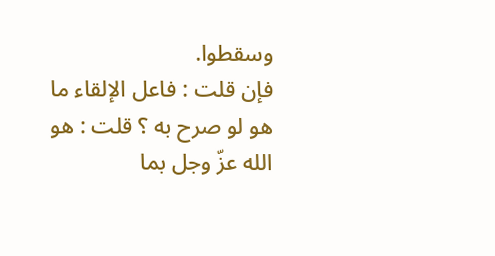وسقطوا.
فإن قلت : فاعل الإلقاء ما هو لو صرح به ؟ قلت : هو الله عزّ وجل بما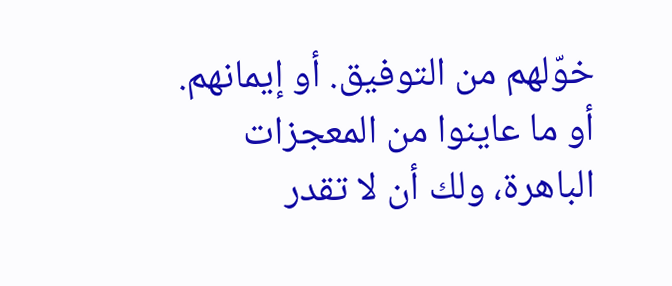خوّلهم من التوفيق. أو إيمانهم. أو ما عاينوا من المعجزات الباهرة، ولك أن لا تقدر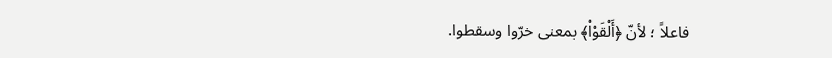فاعلاً ؛ لأنّ ﴿أَلْقَوْاْ﴾ بمعنى خرّوا وسقطوا.